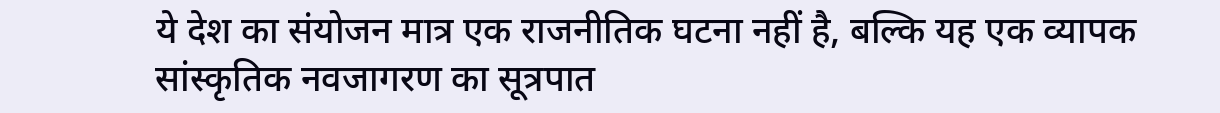ये देश का संयोजन मात्र एक राजनीतिक घटना नहीं है, बल्कि यह एक व्यापक सांस्कृतिक नवजागरण का सूत्रपात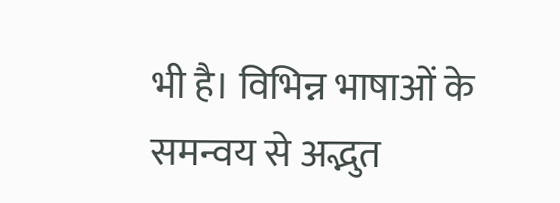भी है। विभिन्न भाषाओं के समन्वय से अद्भुत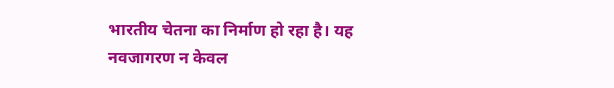भारतीय चेतना का निर्माण हो रहा है। यह नवजागरण न केवल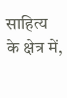साहित्य के क्षेत्र में,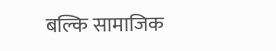बल्कि सामाजिक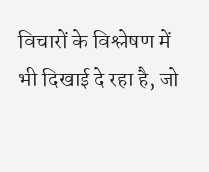विचारों के विश्लेषण में भी दिखाई दे रहा है, जो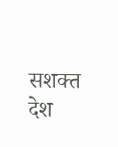सशक्त देश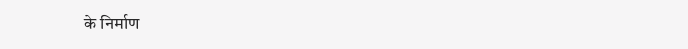के निर्माण